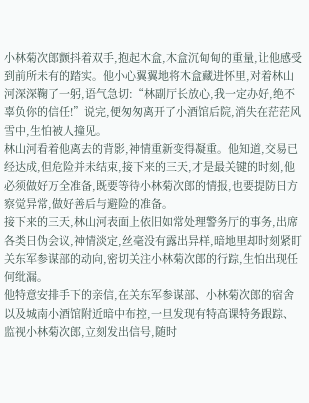小林菊次郎颤抖着双手,抱起木盒,木盒沉甸甸的重量,让他感受到前所未有的踏实。他小心翼翼地将木盒藏进怀里,对着林山河深深鞠了一躬,语气急切:“林副厅长放心,我一定办好,绝不辜负你的信任!”说完,便匆匆离开了小酒馆后院,消失在茫茫风雪中,生怕被人撞见。
林山河看着他离去的背影,神情重新变得凝重。他知道,交易已经达成,但危险并未结束,接下来的三天,才是最关键的时刻,他必须做好万全准备,既要等待小林菊次郎的情报,也要提防日方察觉异常,做好善后与避险的准备。
接下来的三天,林山河表面上依旧如常处理警务厅的事务,出席各类日伪会议,神情淡定,丝毫没有露出异样,暗地里却时刻紧盯关东军参谋部的动向,密切关注小林菊次郎的行踪,生怕出现任何纰漏。
他特意安排手下的亲信,在关东军参谋部、小林菊次郎的宿舍以及城南小酒馆附近暗中布控,一旦发现有特高课特务跟踪、监视小林菊次郎,立刻发出信号,随时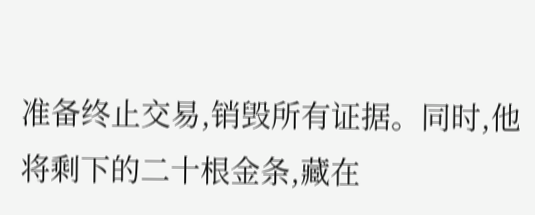准备终止交易,销毁所有证据。同时,他将剩下的二十根金条,藏在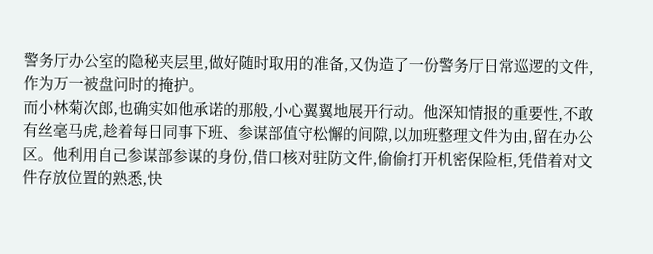警务厅办公室的隐秘夹层里,做好随时取用的准备,又伪造了一份警务厅日常巡逻的文件,作为万一被盘问时的掩护。
而小林菊次郎,也确实如他承诺的那般,小心翼翼地展开行动。他深知情报的重要性,不敢有丝毫马虎,趁着每日同事下班、参谋部值守松懈的间隙,以加班整理文件为由,留在办公区。他利用自己参谋部参谋的身份,借口核对驻防文件,偷偷打开机密保险柜,凭借着对文件存放位置的熟悉,快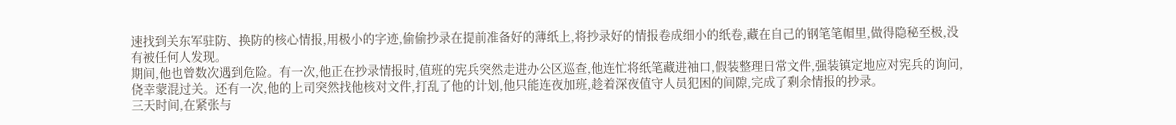速找到关东军驻防、换防的核心情报,用极小的字迹,偷偷抄录在提前准备好的薄纸上,将抄录好的情报卷成细小的纸卷,藏在自己的钢笔笔帽里,做得隐秘至极,没有被任何人发现。
期间,他也曾数次遇到危险。有一次,他正在抄录情报时,值班的宪兵突然走进办公区巡查,他连忙将纸笔藏进袖口,假装整理日常文件,强装镇定地应对宪兵的询问,侥幸蒙混过关。还有一次,他的上司突然找他核对文件,打乱了他的计划,他只能连夜加班,趁着深夜值守人员犯困的间隙,完成了剩余情报的抄录。
三天时间,在紧张与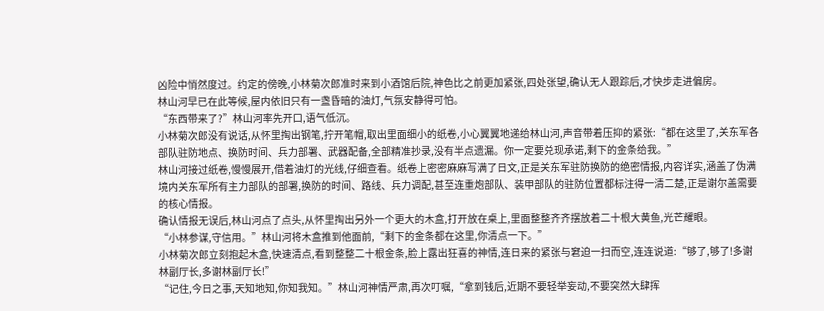凶险中悄然度过。约定的傍晚,小林菊次郎准时来到小酒馆后院,神色比之前更加紧张,四处张望,确认无人跟踪后,才快步走进偏房。
林山河早已在此等候,屋内依旧只有一盏昏暗的油灯,气氛安静得可怕。
“东西带来了?”林山河率先开口,语气低沉。
小林菊次郎没有说话,从怀里掏出钢笔,拧开笔帽,取出里面细小的纸卷,小心翼翼地递给林山河,声音带着压抑的紧张:“都在这里了,关东军各部队驻防地点、换防时间、兵力部署、武器配备,全部精准抄录,没有半点遗漏。你一定要兑现承诺,剩下的金条给我。”
林山河接过纸卷,慢慢展开,借着油灯的光线,仔细查看。纸卷上密密麻麻写满了日文,正是关东军驻防换防的绝密情报,内容详实,涵盖了伪满境内关东军所有主力部队的部署,换防的时间、路线、兵力调配,甚至连重炮部队、装甲部队的驻防位置都标注得一清二楚,正是谢尔盖需要的核心情报。
确认情报无误后,林山河点了点头,从怀里掏出另外一个更大的木盒,打开放在桌上,里面整整齐齐摆放着二十根大黄鱼,光芒耀眼。
“小林参谋,守信用。”林山河将木盒推到他面前,“剩下的金条都在这里,你清点一下。”
小林菊次郎立刻抱起木盒,快速清点,看到整整二十根金条,脸上露出狂喜的神情,连日来的紧张与窘迫一扫而空,连连说道:“够了,够了!多谢林副厅长,多谢林副厅长!”
“记住,今日之事,天知地知,你知我知。”林山河神情严肃,再次叮嘱,“拿到钱后,近期不要轻举妄动,不要突然大肆挥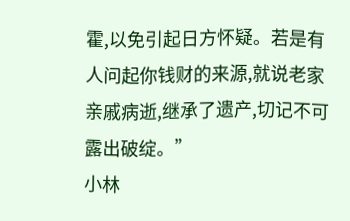霍,以免引起日方怀疑。若是有人问起你钱财的来源,就说老家亲戚病逝,继承了遗产,切记不可露出破绽。”
小林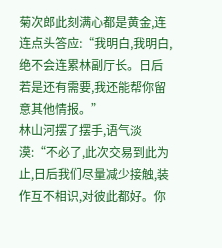菊次郎此刻满心都是黄金,连连点头答应:“我明白,我明白,绝不会连累林副厅长。日后若是还有需要,我还能帮你留意其他情报。”
林山河摆了摆手,语气淡漠:“不必了,此次交易到此为止,日后我们尽量减少接触,装作互不相识,对彼此都好。你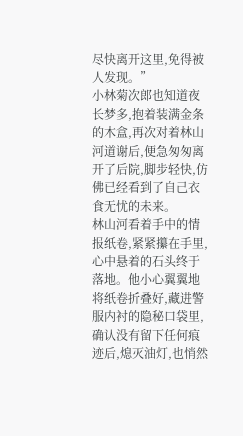尽快离开这里,免得被人发现。”
小林菊次郎也知道夜长梦多,抱着装满金条的木盒,再次对着林山河道谢后,便急匆匆离开了后院,脚步轻快,仿佛已经看到了自己衣食无忧的未来。
林山河看着手中的情报纸卷,紧紧攥在手里,心中悬着的石头终于落地。他小心翼翼地将纸卷折叠好,藏进警服内衬的隐秘口袋里,确认没有留下任何痕迹后,熄灭油灯,也悄然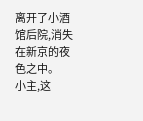离开了小酒馆后院,消失在新京的夜色之中。
小主,这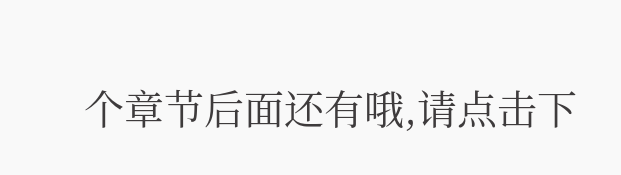个章节后面还有哦,请点击下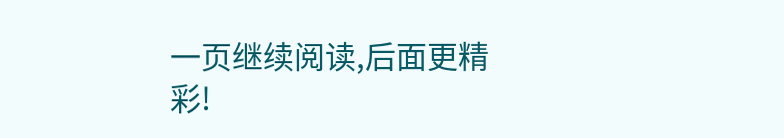一页继续阅读,后面更精彩!